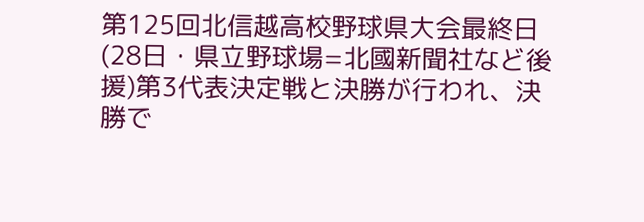第125回北信越高校野球県大会最終日(28日・県立野球場=北國新聞社など後援)第3代表決定戦と決勝が行われ、決勝で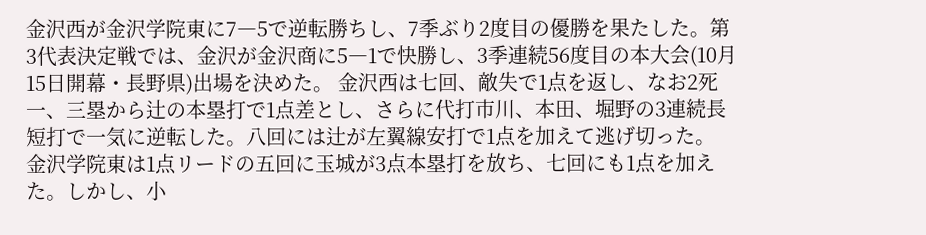金沢西が金沢学院東に7―5で逆転勝ちし、7季ぶり2度目の優勝を果たした。第3代表決定戦では、金沢が金沢商に5―1で快勝し、3季連続56度目の本大会(10月15日開幕・長野県)出場を決めた。 金沢西は七回、敵失で1点を返し、なお2死一、三塁から辻の本塁打で1点差とし、さらに代打市川、本田、堀野の3連続長短打で一気に逆転した。八回には辻が左翼線安打で1点を加えて逃げ切った。 金沢学院東は1点リードの五回に玉城が3点本塁打を放ち、七回にも1点を加えた。しかし、小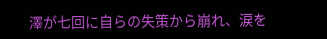澤が七回に自らの失策から崩れ、涙を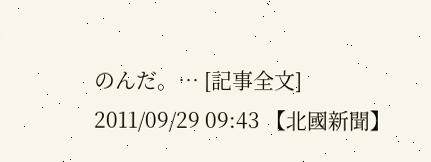のんだ。… [記事全文]
2011/09/29 09:43 【北國新聞】